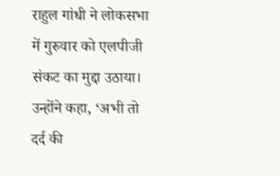राहुल गांधी ने लोकसभा में गुरुवार को एलपीजी संकट का मुद्दा उठाया। उन्होंने कहा, ‘अभी तो दर्द की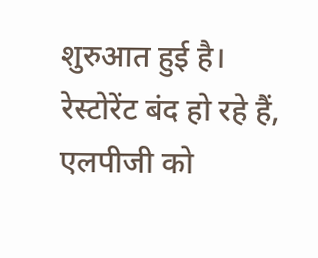शुरुआत हुई है। रेस्टोरेंट बंद हो रहे हैं, एलपीजी को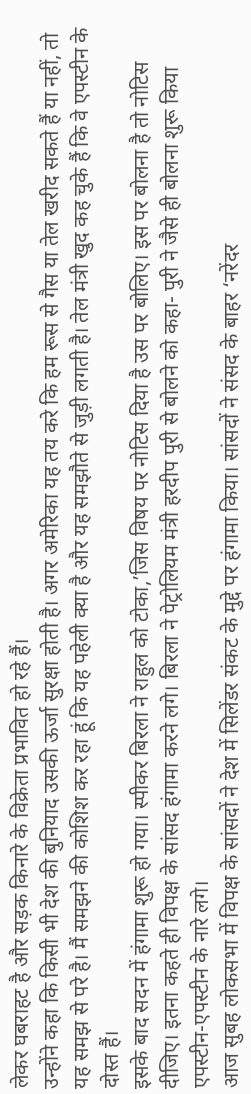लेकर घबराहट है और सड़क किनारे के विक्रेता प्रभावित हो रहे हैं।
उन्होंने कहा कि किसी भी देश की बुनियाद उसकी ऊर्जा सुरक्षा होती है। अगर अमेरिका यह तय करे कि हम रूस से गैस या तेल खरीद सकते हैं या नहीं, तो यह समझ से परे है। मैं समझने की कोशिश कर रहा हूं कि यह पहेली क्या है और यह समझौते से जुड़ी लगती है। तेल मंत्री खुद कह चुके हैं कि वे एपस्टीन के दोस्त हैं।
इसके बाद सदन में हंगामा शुरू हो गया। स्पीकर बिरला ने राहुल को टोका,’जिस विषय पर नोटिस दिया है उस पर बोलिए। इस पर बोलना है तो नोटिस दीजिए। इतना कहते ही विपक्ष के सांसद हंगामा करने लगे। बिरला ने पेट्रोलियम मंत्री हरदीप पुरी से बोलने को कहा- पुरी ने जैसे ही बोलना शुरू किया एपस्टीन-एपस्टीन के नारे लगे।
आज सुबह लोकसभा में विपक्ष के सांसदों ने देश में सिलेंडर संकट के मुद्दे पर हंगामा किया। सांसदों ने संसद के बाहर ‘नरेंदर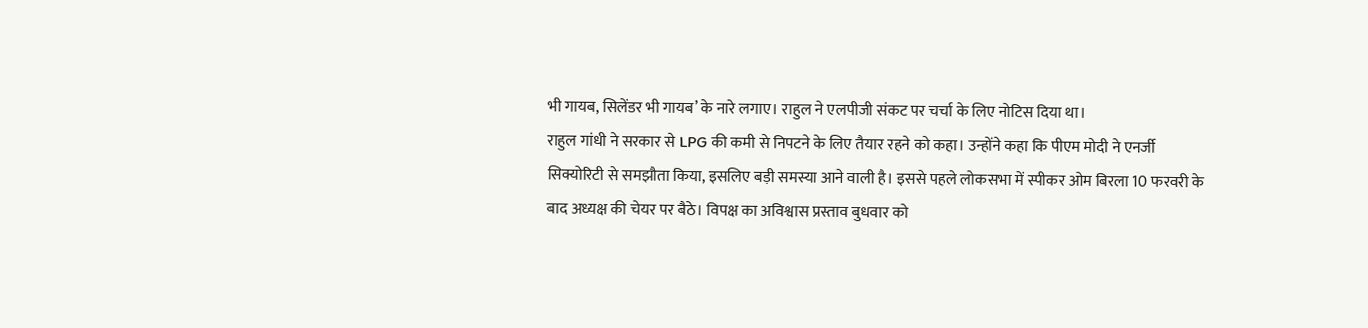भी गायब, सिलेंडर भी गायब’ के नारे लगाए। राहुल ने एलपीजी संकट पर चर्चा के लिए नोटिस दिया था।
राहुल गांधी ने सरकार से LPG की कमी से निपटने के लिए तैयार रहने को कहा। उन्होंने कहा कि पीएम मोदी ने एनर्जी सिक्योरिटी से समझौता किया, इसलिए बड़ी समस्या आने वाली है। इससे पहले लोकसभा में स्पीकर ओम बिरला 10 फरवरी के बाद अध्यक्ष की चेयर पर बैठे। विपक्ष का अविश्वास प्रस्ताव बुधवार को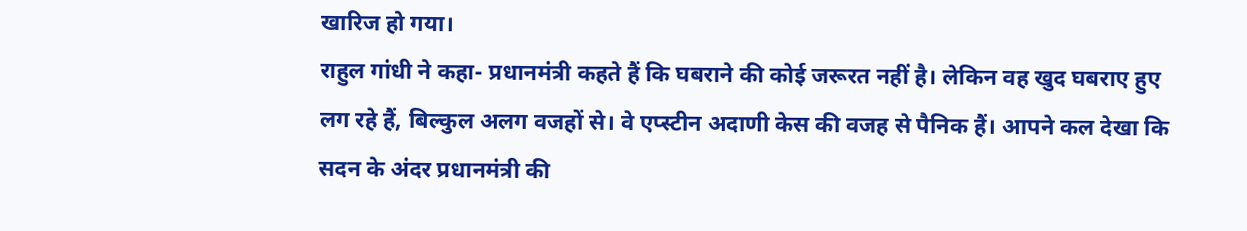खारिज हो गया।
राहुल गांधी ने कहा- प्रधानमंत्री कहते हैं कि घबराने की कोई जरूरत नहीं है। लेकिन वह खुद घबराए हुए लग रहे हैं, बिल्कुल अलग वजहों से। वे एप्स्टीन अदाणी केस की वजह से पैनिक हैं। आपने कल देखा कि सदन के अंदर प्रधानमंत्री की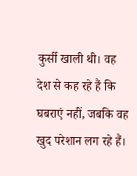कुर्सी खाली थी। वह देश से कह रहे हैं कि घबराएं नहीं, जबकि वह खुद परेशान लग रहे हैं।